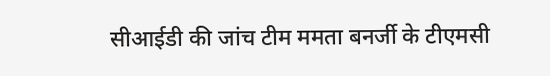सीआईडी की जांच टीम ममता बनर्जी के टीएमसी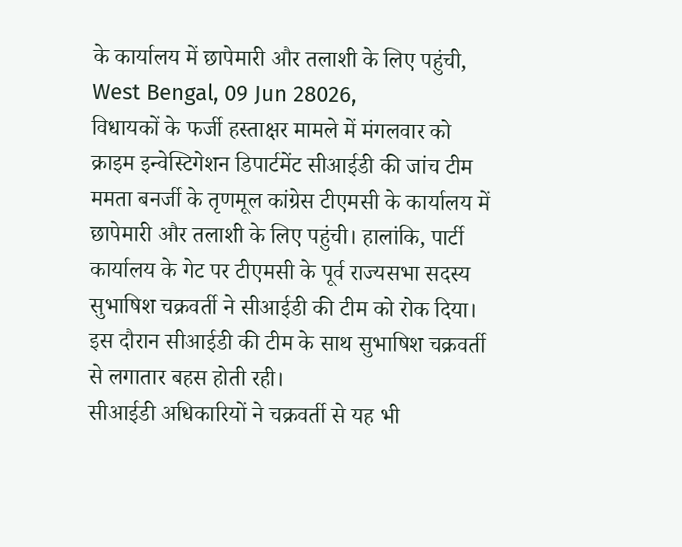के कार्यालय में छापेमारी और तलाशी के लिए पहुंची,
West Bengal, 09 Jun 28026,
विधायकों के फर्जी हस्ताक्षर मामले में मंगलवार को क्राइम इन्वेस्टिगेशन डिपार्टमेंट सीआईडी की जांच टीम ममता बनर्जी के तृणमूल कांग्रेस टीएमसी के कार्यालय में छापेमारी और तलाशी के लिए पहुंची। हालांकि, पार्टी कार्यालय के गेट पर टीएमसी के पूर्व राज्यसभा सदस्य सुभाषिश चक्रवर्ती ने सीआईडी की टीम को रोक दिया। इस दौरान सीआईडी की टीम के साथ सुभाषिश चक्रवर्ती से लगातार बहस होती रही।
सीआईडी अधिकारियों ने चक्रवर्ती से यह भी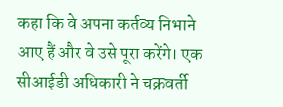कहा कि वे अपना कर्तव्य निभाने आए हैं और वे उसे पूरा करेंगे। एक सीआईडी अधिकारी ने चक्रवर्ती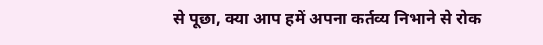से पूछा, क्या आप हमें अपना कर्तव्य निभाने से रोक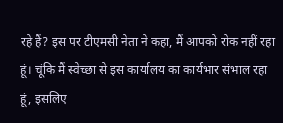रहे हैं? इस पर टीएमसी नेता ने कहा, मैं आपको रोक नहीं रहा हूं। चूंकि मैं स्वेच्छा से इस कार्यालय का कार्यभार संभाल रहा हूं, इसलिए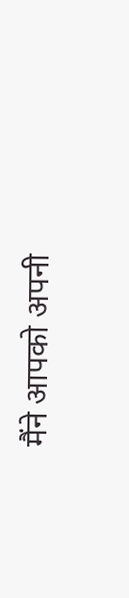मैंने आपको अपनी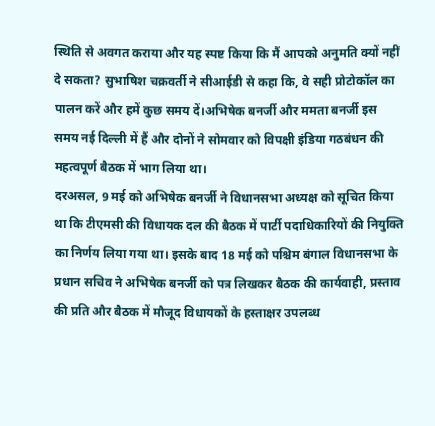स्थिति से अवगत कराया और यह स्पष्ट किया कि मैं आपको अनुमति क्यों नहीं दे सकता? सुभाषिश चक्रवर्ती ने सीआईडी से कहा कि, वे सही प्रोटोकॉल का पालन करें और हमें कुछ समय दें।अभिषेक बनर्जी और ममता बनर्जी इस समय नई दिल्ली में हैं और दोनों ने सोमवार को विपक्षी इंडिया गठबंधन की महत्वपूर्ण बैठक में भाग लिया था।
दरअसल, 9 मई को अभिषेक बनर्जी ने विधानसभा अध्यक्ष को सूचित किया था कि टीएमसी की विधायक दल की बैठक में पार्टी पदाधिकारियों की नियुक्ति का निर्णय लिया गया था। इसके बाद 18 मई को पश्चिम बंगाल विधानसभा के प्रधान सचिव ने अभिषेक बनर्जी को पत्र लिखकर बैठक की कार्यवाही, प्रस्ताव की प्रति और बैठक में मौजूद विधायकों के हस्ताक्षर उपलब्ध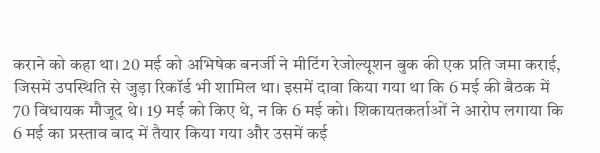कराने को कहा था। 20 मई को अभिषेक बनर्जी ने मीटिंग रेजोल्यूशन बुक की एक प्रति जमा कराई, जिसमें उपस्थिति से जुड़ा रिकॉर्ड भी शामिल था। इसमें दावा किया गया था कि 6 मई की बैठक में 70 विधायक मौजूद थे। 19 मई को किए थे, न कि 6 मई को। शिकायतकर्ताओं ने आरोप लगाया कि 6 मई का प्रस्ताव बाद में तैयार किया गया और उसमें कई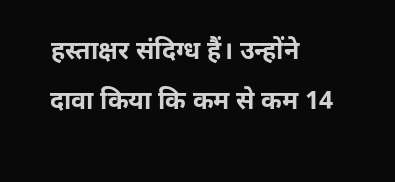हस्ताक्षर संदिग्ध हैं। उन्होंने दावा किया कि कम से कम 14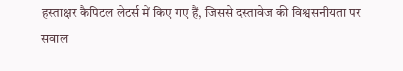हस्ताक्षर कैपिटल लेटर्स में किए गए हैं, जिससे दस्तावेज की विश्वसनीयता पर सवाल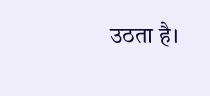उठता है।